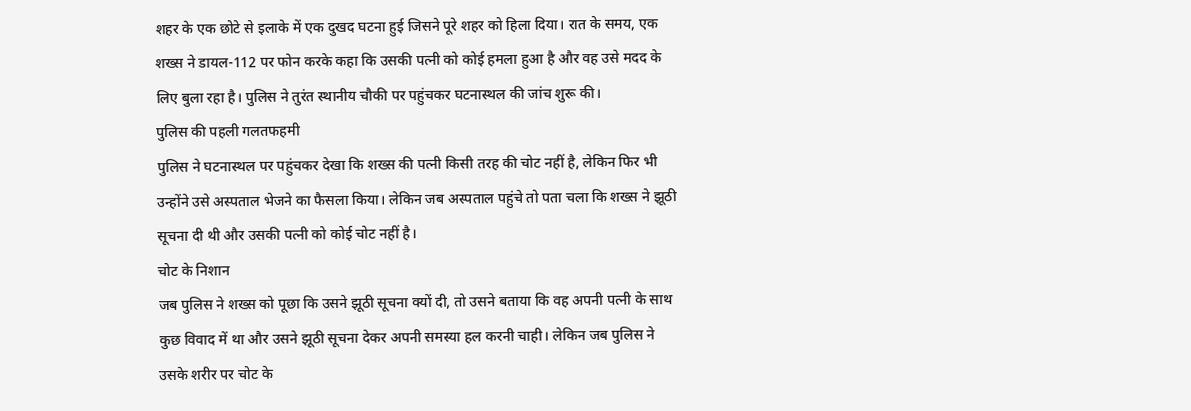शहर के एक छोटे से इलाके में एक दुखद घटना हुई जिसने पूरे शहर को हिला दिया। रात के समय, एक शख्स ने डायल-112 पर फोन करके कहा कि उसकी पत्नी को कोई हमला हुआ है और वह उसे मदद के लिए बुला रहा है। पुलिस ने तुरंत स्थानीय चौकी पर पहुंचकर घटनास्थल की जांच शुरू की।
पुलिस की पहली गलतफहमी
पुलिस ने घटनास्थल पर पहुंचकर देखा कि शख्स की पत्नी किसी तरह की चोट नहीं है, लेकिन फिर भी उन्होंने उसे अस्पताल भेजने का फैसला किया। लेकिन जब अस्पताल पहुंचे तो पता चला कि शख्स ने झूठी सूचना दी थी और उसकी पत्नी को कोई चोट नहीं है।
चोट के निशान
जब पुलिस ने शख्स को पूछा कि उसने झूठी सूचना क्यों दी, तो उसने बताया कि वह अपनी पत्नी के साथ कुछ विवाद में था और उसने झूठी सूचना देकर अपनी समस्या हल करनी चाही। लेकिन जब पुलिस ने उसके शरीर पर चोट के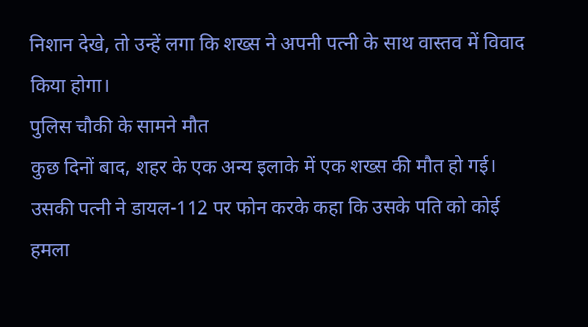निशान देखे, तो उन्हें लगा कि शख्स ने अपनी पत्नी के साथ वास्तव में विवाद किया होगा।
पुलिस चौकी के सामने मौत
कुछ दिनों बाद, शहर के एक अन्य इलाके में एक शख्स की मौत हो गई। उसकी पत्नी ने डायल-112 पर फोन करके कहा कि उसके पति को कोई हमला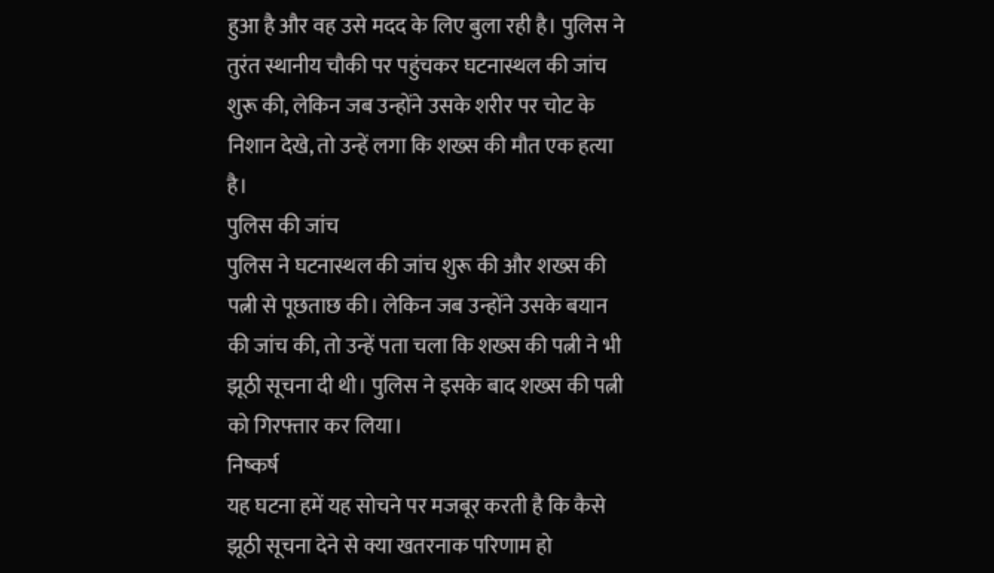हुआ है और वह उसे मदद के लिए बुला रही है। पुलिस ने तुरंत स्थानीय चौकी पर पहुंचकर घटनास्थल की जांच शुरू की, लेकिन जब उन्होंने उसके शरीर पर चोट के निशान देखे, तो उन्हें लगा कि शख्स की मौत एक हत्या है।
पुलिस की जांच
पुलिस ने घटनास्थल की जांच शुरू की और शख्स की पत्नी से पूछताछ की। लेकिन जब उन्होंने उसके बयान की जांच की, तो उन्हें पता चला कि शख्स की पत्नी ने भी झूठी सूचना दी थी। पुलिस ने इसके बाद शख्स की पत्नी को गिरफ्तार कर लिया।
निष्कर्ष
यह घटना हमें यह सोचने पर मजबूर करती है कि कैसे झूठी सूचना देने से क्या खतरनाक परिणाम हो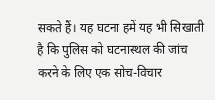सकते हैं। यह घटना हमें यह भी सिखाती है कि पुलिस को घटनास्थल की जांच करने के लिए एक सोच-विचार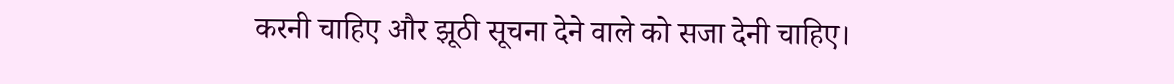करनी चाहिए और झूठी सूचना देने वाले को सजा देनी चाहिए।